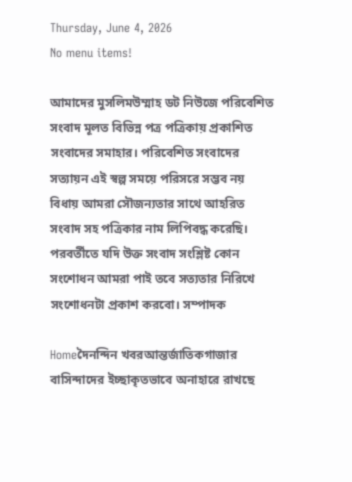Thursday, June 4, 2026
No menu items!

আমাদের মুসলিমউম্মাহ ডট নিউজে পরিবেশিত সংবাদ মূলত বিভিন্ন পত্র পত্রিকায় প্রকাশিত সংবাদের সমাহার। পরিবেশিত সংবাদের সত্যায়ন এই স্বল্প সময়ে পরিসরে সম্ভব নয় বিধায় আমরা সৌজন্যতার সাথে আহরিত সংবাদ সহ পত্রিকার নাম লিপিবদ্ধ করেছি। পরবর্তীতে যদি উক্ত সংবাদ সংশ্লিষ্ট কোন সংশোধন আমরা পাই তবে সত্যতার নিরিখে সংশোধনটা প্রকাশ করবো। সম্পাদক

Homeদৈনন্দিন খবরআন্তর্জাতিকগাজার বাসিন্দাদের ইচ্ছাকৃতভাবে অনাহারে রাখছে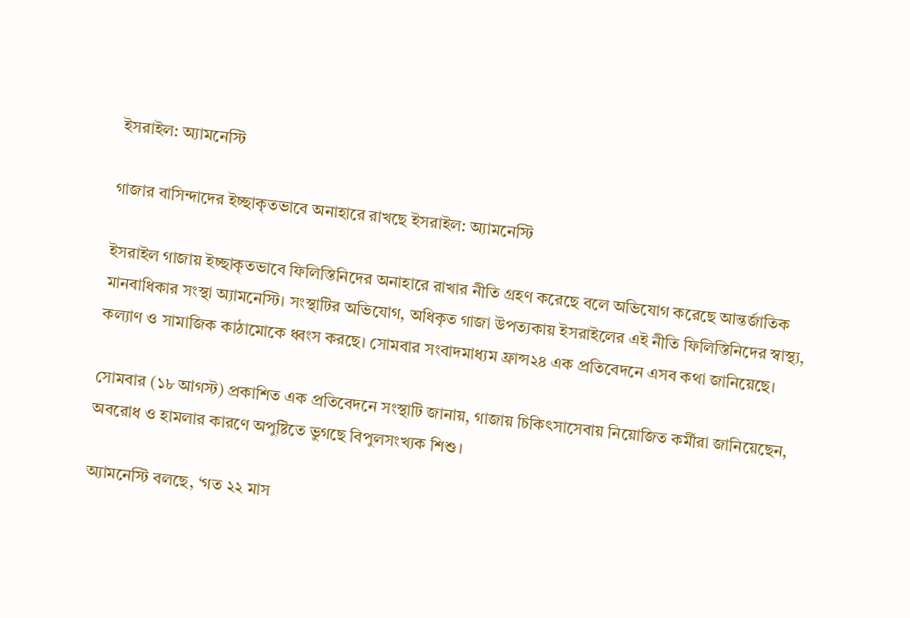ইসরাইল: অ্যামনেস্টি

গাজার বাসিন্দাদের ইচ্ছাকৃতভাবে অনাহারে রাখছে ইসরাইল: অ্যামনেস্টি

ইসরাইল গাজায় ইচ্ছাকৃতভাবে ফিলিস্তিনিদের অনাহারে রাখার নীতি গ্রহণ করেছে বলে অভিযোগ করেছে আন্তর্জাতিক মানবাধিকার সংস্থা অ্যামনেস্টি। সংস্থাটির অভিযোগ, অধিকৃত গাজা উপত্যকায় ইসরাইলের এই নীতি ফিলিস্তিনিদের স্বাস্থ্য, কল্যাণ ও সামাজিক কাঠামোকে ধ্বংস করছে। সোমবার সংবাদমাধ্যম ফ্রান্স২৪ এক প্রতিবেদনে এসব কথা জানিয়েছে।

সোমবার (১৮ আগস্ট) প্রকাশিত এক প্রতিবেদনে সংস্থাটি জানায়, গাজায় চিকিৎসাসেবায় নিয়োজিত কর্মীরা জানিয়েছেন, অবরোধ ও হামলার কারণে অপুষ্টিতে ভুগছে বিপুলসংখ্যক শিশু।

অ্যামনেস্টি বলছে, ‘গত ২২ মাস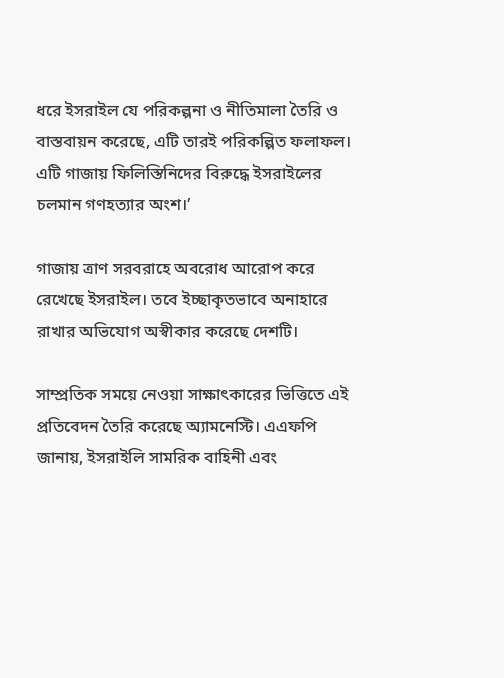ধরে ইসরাইল যে পরিকল্পনা ও নীতিমালা তৈরি ও বাস্তবায়ন করেছে, এটি তারই পরিকল্পিত ফলাফল। এটি গাজায় ফিলিস্তিনিদের বিরুদ্ধে ইসরাইলের চলমান গণহত্যার অংশ।’

গাজায় ত্রাণ সরবরাহে অবরোধ আরোপ করে রেখেছে ইসরাইল। তবে ইচ্ছাকৃতভাবে অনাহারে রাখার অভিযোগ অস্বীকার করেছে দেশটি।

সাম্প্রতিক সময়ে নেওয়া সাক্ষাৎকারের ভিত্তিতে এই প্রতিবেদন তৈরি করেছে অ্যামনেস্টি। এএফপি জানায়, ইসরাইলি সামরিক বাহিনী এবং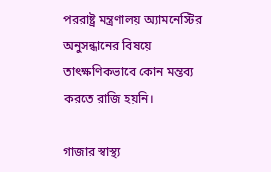পররাষ্ট্র মন্ত্রণালয় অ্যামনেস্টির অনুসন্ধানের বিষয়ে তাৎক্ষণিকভাবে কোন মন্তব্য করতে রাজি হয়নি।

গাজার স্বাস্থ্য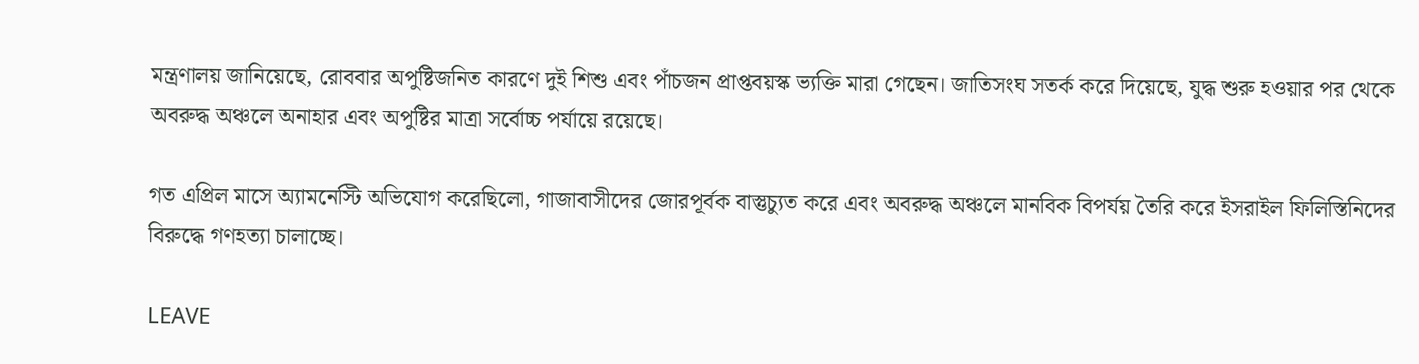মন্ত্রণালয় জানিয়েছে, রোববার অপুষ্টিজনিত কারণে দুই শিশু এবং পাঁচজন প্রাপ্তবয়স্ক ভ্যক্তি মারা গেছেন। জাতিসংঘ সতর্ক করে দিয়েছে, যুদ্ধ শুরু হওয়ার পর থেকে অবরুদ্ধ অঞ্চলে অনাহার এবং অপুষ্টির মাত্রা সর্বোচ্চ পর্যায়ে রয়েছে।

গত এপ্রিল মাসে অ্যামনেস্টি অভিযোগ করেছিলো, গাজাবাসীদের জোরপূর্বক বাস্তুচ্যুত করে এবং অবরুদ্ধ অঞ্চলে মানবিক বিপর্যয় তৈরি করে ইসরাইল ফিলিস্তিনিদের বিরুদ্ধে গণহত্যা চালাচ্ছে।

LEAVE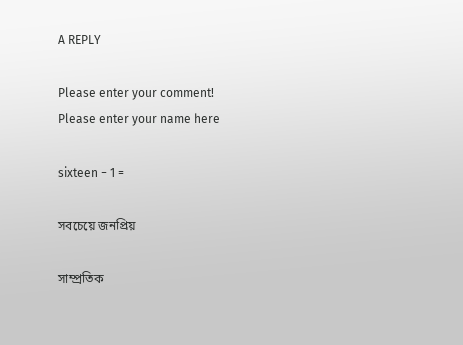A REPLY

Please enter your comment!
Please enter your name here

sixteen − 1 =

সবচেয়ে জনপ্রিয়

সাম্প্রতিক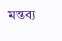মন্তব্য